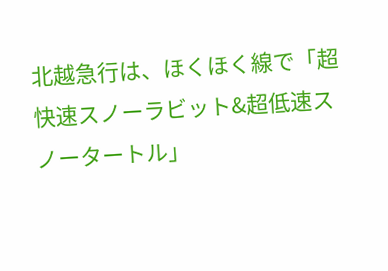北越急行は、ほくほく線で「超快速スノーラビット&超低速スノータートル」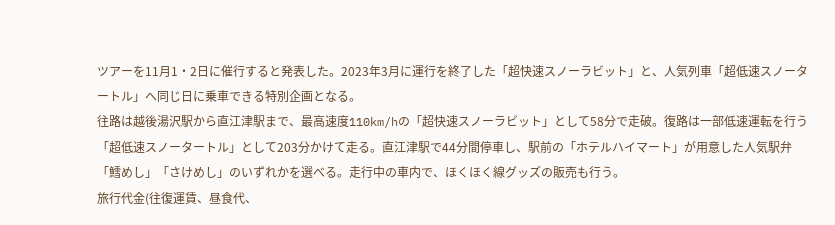ツアーを11月1・2日に催行すると発表した。2023年3月に運行を終了した「超快速スノーラビット」と、人気列車「超低速スノータートル」へ同じ日に乗車できる特別企画となる。
往路は越後湯沢駅から直江津駅まで、最高速度110km/hの「超快速スノーラビット」として58分で走破。復路は一部低速運転を行う「超低速スノータートル」として203分かけて走る。直江津駅で44分間停車し、駅前の「ホテルハイマート」が用意した人気駅弁「鱈めし」「さけめし」のいずれかを選べる。走行中の車内で、ほくほく線グッズの販売も行う。
旅行代金(往復運賃、昼食代、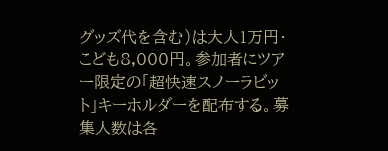グッズ代を含む)は大人1万円・こども8,000円。参加者にツアー限定の「超快速スノーラビット」キーホルダーを配布する。募集人数は各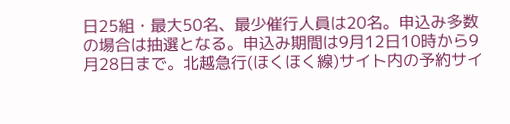日25組・最大50名、最少催行人員は20名。申込み多数の場合は抽選となる。申込み期間は9月12日10時から9月28日まで。北越急行(ほくほく線)サイト内の予約サイ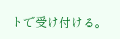トで受け付ける。